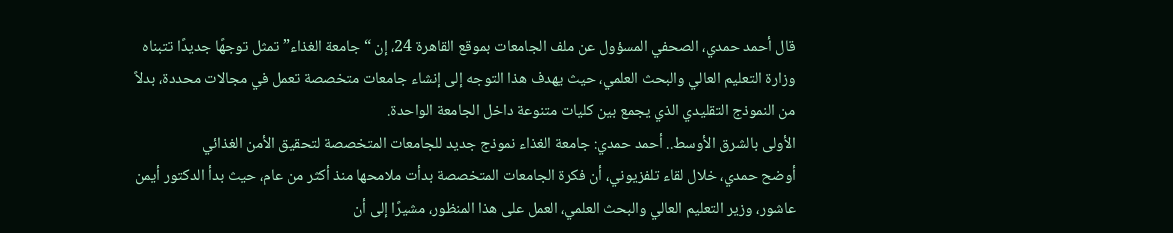قال أحمد حمدي، الصحفي المسؤول عن ملف الجامعات بموقع القاهرة 24، إن “جامعة الغذاء” تمثل توجهًا جديدًا تتبناه وزارة التعليم العالي والبحث العلمي، حيث يهدف هذا التوجه إلى إنشاء جامعات متخصصة تعمل في مجالات محددة، بدلاً من النموذج التقليدي الذي يجمع بين كليات متنوعة داخل الجامعة الواحدة.
الأولى بالشرق الأوسط.. أحمد حمدي: جامعة الغذاء نموذج جديد للجامعات المتخصصة لتحقيق الأمن الغذائي
أوضح حمدي، خلال لقاء تلفزيوني، أن فكرة الجامعات المتخصصة بدأت ملامحها منذ أكثر من عام، حيث بدأ الدكتور أيمن عاشور، وزير التعليم العالي والبحث العلمي، العمل على هذا المنظور، مشيرًا إلى أن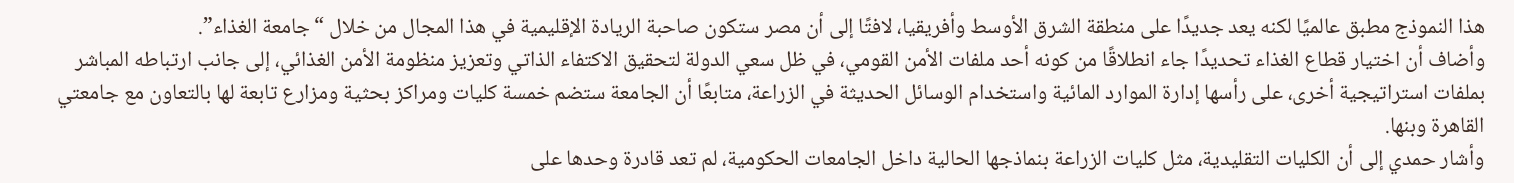هذا النموذج مطبق عالميًا لكنه يعد جديدًا على منطقة الشرق الأوسط وأفريقيا، لافتًا إلى أن مصر ستكون صاحبة الريادة الإقليمية في هذا المجال من خلال “جامعة الغذاء”.
وأضاف أن اختيار قطاع الغذاء تحديدًا جاء انطلاقًا من كونه أحد ملفات الأمن القومي، في ظل سعي الدولة لتحقيق الاكتفاء الذاتي وتعزيز منظومة الأمن الغذائي، إلى جانب ارتباطه المباشر بملفات استراتيجية أخرى، على رأسها إدارة الموارد المائية واستخدام الوسائل الحديثة في الزراعة، متابعًا أن الجامعة ستضم خمسة كليات ومراكز بحثية ومزارع تابعة لها بالتعاون مع جامعتي القاهرة وبنها.
وأشار حمدي إلى أن الكليات التقليدية، مثل كليات الزراعة بنماذجها الحالية داخل الجامعات الحكومية، لم تعد قادرة وحدها على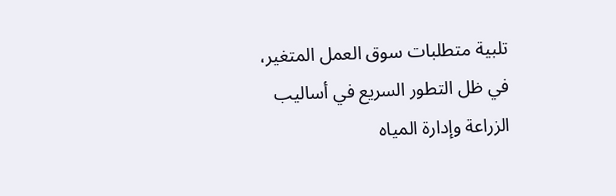تلبية متطلبات سوق العمل المتغير، في ظل التطور السريع في أساليب الزراعة وإدارة المياه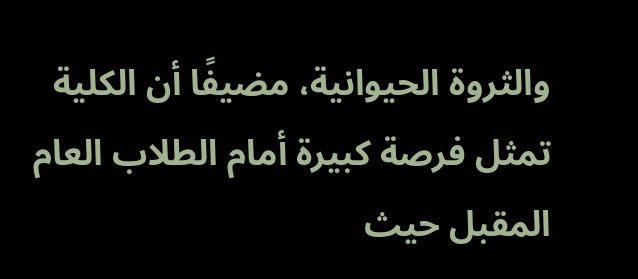والثروة الحيوانية، مضيفًا أن الكلية تمثل فرصة كبيرة أمام الطلاب العام المقبل حيث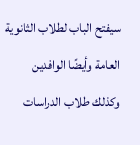سيفتح الباب لطلاب الثانوية العامة وأيضًا الوافدين وكذلك طلاب الدراسات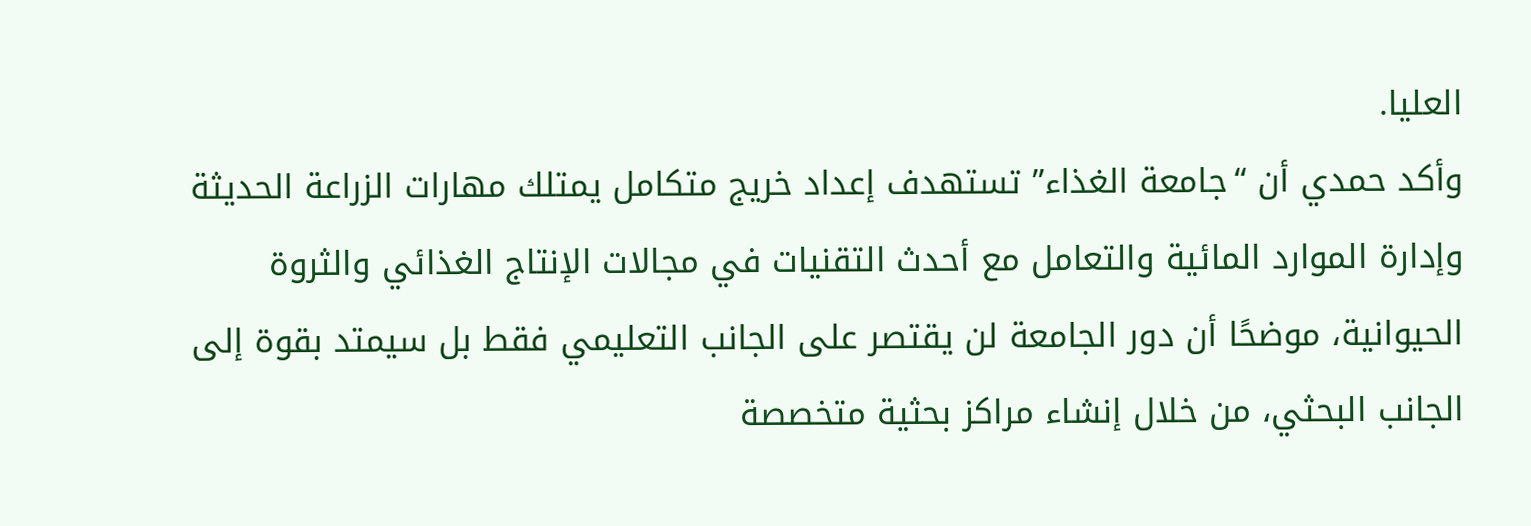العليا.
وأكد حمدي أن “جامعة الغذاء” تستهدف إعداد خريج متكامل يمتلك مهارات الزراعة الحديثة وإدارة الموارد المائية والتعامل مع أحدث التقنيات في مجالات الإنتاج الغذائي والثروة الحيوانية، موضحًا أن دور الجامعة لن يقتصر على الجانب التعليمي فقط بل سيمتد بقوة إلى الجانب البحثي، من خلال إنشاء مراكز بحثية متخصصة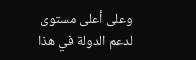وعلى أعلى مستوى لدعم الدولة في هذا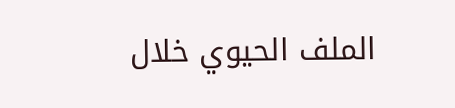الملف الحيوي خلال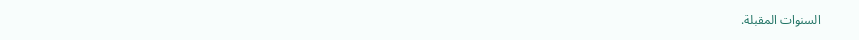السنوات المقبلة.